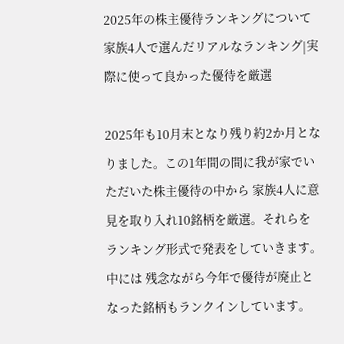2025年の株主優待ランキングについて
家族4人で選んだリアルなランキング|実際に使って良かった優待を厳選

2025年も10月末となり残り約2か月となりました。この1年間の間に我が家でいただいた株主優待の中から 家族4人に意見を取り入れ10銘柄を厳選。それらをランキング形式で発表をしていきます。中には 残念ながら今年で優待が廃止となった銘柄もランクインしています。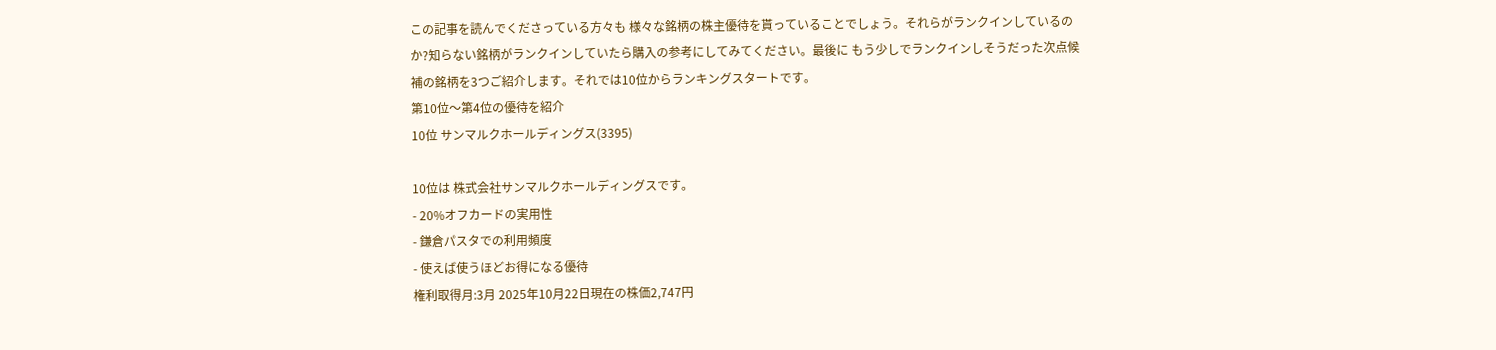この記事を読んでくださっている方々も 様々な銘柄の株主優待を貰っていることでしょう。それらがランクインしているのか?知らない銘柄がランクインしていたら購入の参考にしてみてください。最後に もう少しでランクインしそうだった次点候補の銘柄を3つご紹介します。それでは10位からランキングスタートです。
第10位〜第4位の優待を紹介
10位 サンマルクホールディングス(3395)

10位は 株式会社サンマルクホールディングスです。
- 20%オフカードの実用性
- 鎌倉パスタでの利用頻度
- 使えば使うほどお得になる優待
権利取得月:3月 2025年10月22日現在の株価2,747円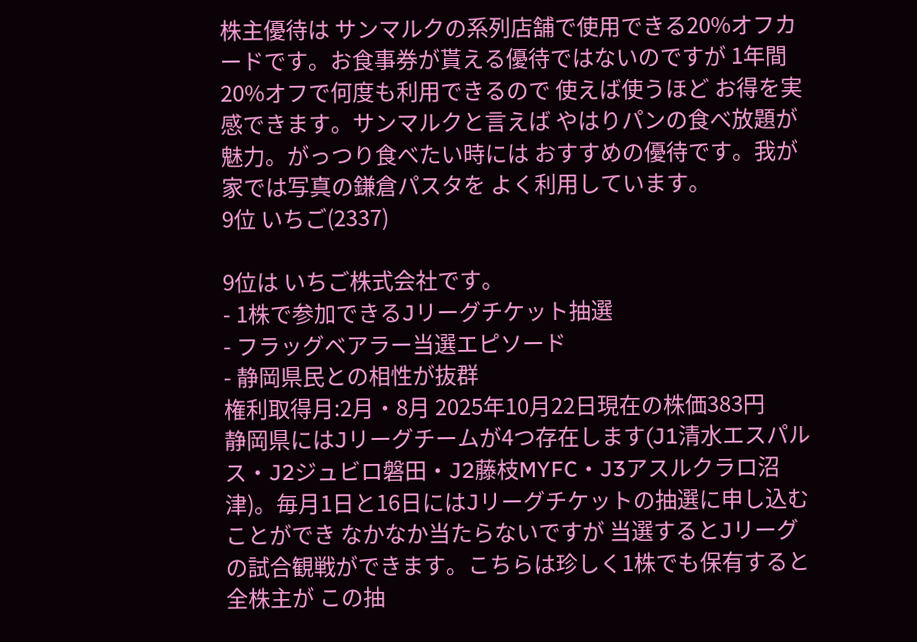株主優待は サンマルクの系列店舗で使用できる20%オフカードです。お食事券が貰える優待ではないのですが 1年間20%オフで何度も利用できるので 使えば使うほど お得を実感できます。サンマルクと言えば やはりパンの食べ放題が魅力。がっつり食べたい時には おすすめの優待です。我が家では写真の鎌倉パスタを よく利用しています。
9位 いちご(2337)

9位は いちご株式会社です。
- 1株で参加できるJリーグチケット抽選
- フラッグベアラー当選エピソード
- 静岡県民との相性が抜群
権利取得月:2月・8月 2025年10月22日現在の株価383円
静岡県にはJリーグチームが4つ存在します(J1清水エスパルス・J2ジュビロ磐田・J2藤枝MYFC・J3アスルクラロ沼津)。毎月1日と16日にはJリーグチケットの抽選に申し込むことができ なかなか当たらないですが 当選するとJリーグの試合観戦ができます。こちらは珍しく1株でも保有すると全株主が この抽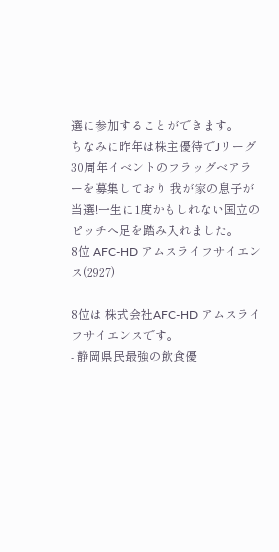選に参加することができます。
ちなみに昨年は株主優待でJリーグ30周年イベントのフラッグベアラーを募集しており 我が家の息子が当選!一生に1度かもしれない国立のピッチへ足を踏み入れました。
8位 AFC-HD アムスライフサイエンス(2927)

8位は 株式会社AFC-HD アムスライフサイエンスです。
- 静岡県民最強の飲食優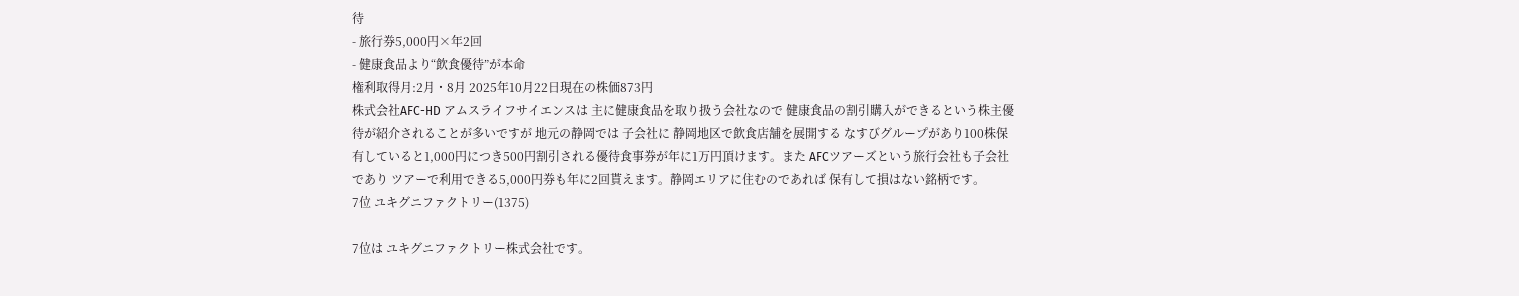待
- 旅行券5,000円×年2回
- 健康食品より“飲食優待”が本命
権利取得月:2月・8月 2025年10月22日現在の株価873円
株式会社AFC-HD アムスライフサイエンスは 主に健康食品を取り扱う会社なので 健康食品の割引購入ができるという株主優待が紹介されることが多いですが 地元の静岡では 子会社に 静岡地区で飲食店舗を展開する なすびグループがあり100株保有していると1,000円につき500円割引される優待食事券が年に1万円頂けます。また AFCツアーズという旅行会社も子会社であり ツアーで利用できる5,000円券も年に2回貰えます。静岡エリアに住むのであれば 保有して損はない銘柄です。
7位 ユキグニファクトリー(1375)

7位は ユキグニファクトリー株式会社です。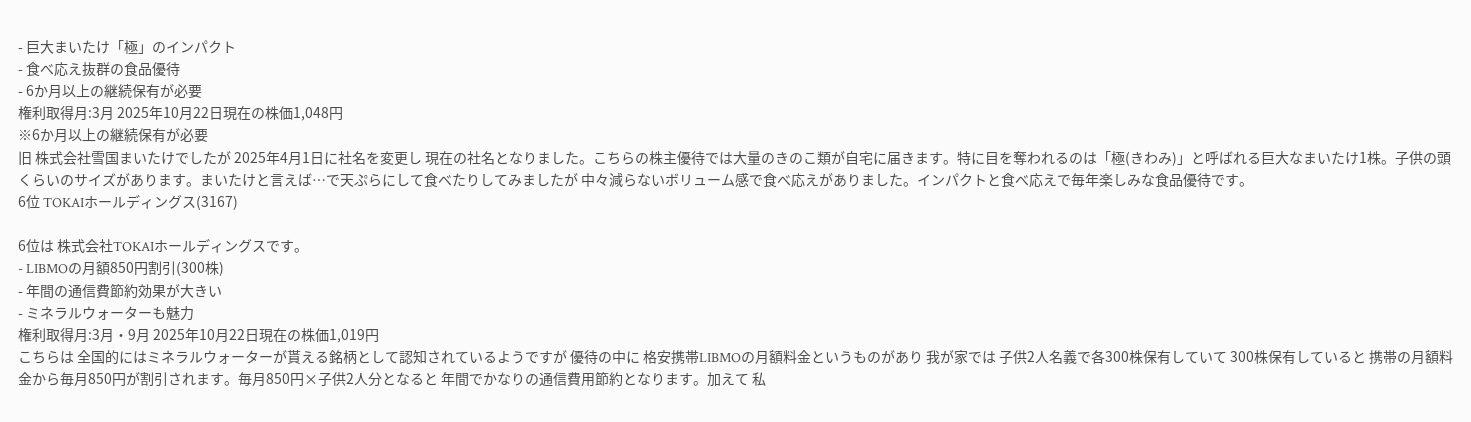- 巨大まいたけ「極」のインパクト
- 食べ応え抜群の食品優待
- 6か月以上の継続保有が必要
権利取得月:3月 2025年10月22日現在の株価1,048円
※6か月以上の継続保有が必要
旧 株式会社雪国まいたけでしたが 2025年4月1日に社名を変更し 現在の社名となりました。こちらの株主優待では大量のきのこ類が自宅に届きます。特に目を奪われるのは「極(きわみ)」と呼ばれる巨大なまいたけ1株。子供の頭くらいのサイズがあります。まいたけと言えば…で天ぷらにして食べたりしてみましたが 中々減らないボリューム感で食べ応えがありました。インパクトと食べ応えで毎年楽しみな食品優待です。
6位 TOKAIホールディングス(3167)

6位は 株式会社TOKAIホールディングスです。
- LIBMOの月額850円割引(300株)
- 年間の通信費節約効果が大きい
- ミネラルウォーターも魅力
権利取得月:3月・9月 2025年10月22日現在の株価1,019円
こちらは 全国的にはミネラルウォーターが貰える銘柄として認知されているようですが 優待の中に 格安携帯LIBMOの月額料金というものがあり 我が家では 子供2人名義で各300株保有していて 300株保有していると 携帯の月額料金から毎月850円が割引されます。毎月850円×子供2人分となると 年間でかなりの通信費用節約となります。加えて 私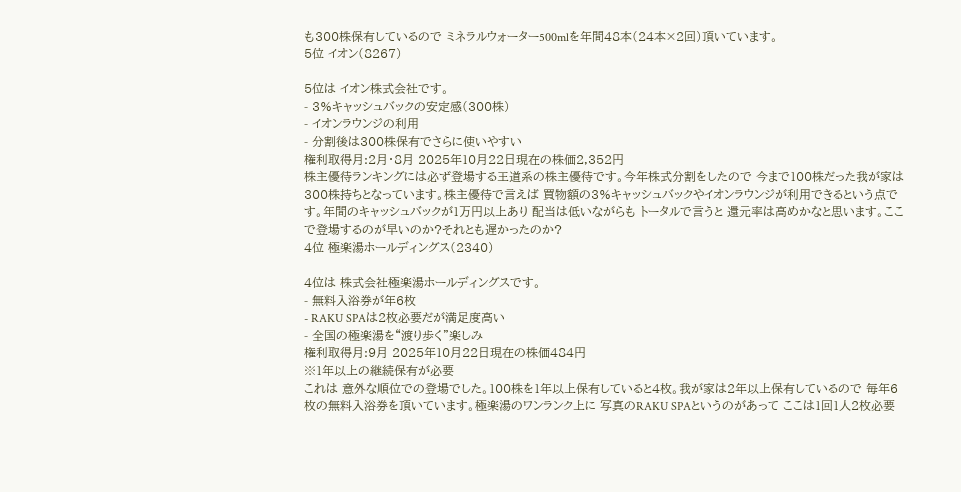も300株保有しているので ミネラルウォーター500mlを年間48本(24本×2回)頂いています。
5位 イオン(8267)

5位は イオン株式会社です。
- 3%キャッシュバックの安定感(300株)
- イオンラウンジの利用
- 分割後は300株保有でさらに使いやすい
権利取得月:2月・8月 2025年10月22日現在の株価2,352円
株主優待ランキングには必ず登場する王道系の株主優待です。今年株式分割をしたので 今まで100株だった我が家は300株持ちとなっています。株主優待で言えば 買物額の3%キャッシュバックやイオンラウンジが利用できるという点です。年間のキャッシュバックが1万円以上あり 配当は低いながらも トータルで言うと 還元率は高めかなと思います。ここで登場するのが早いのか?それとも遅かったのか?
4位 極楽湯ホールディングス(2340)

4位は 株式会社極楽湯ホールディングスです。
- 無料入浴券が年6枚
- RAKU SPAは2枚必要だが満足度高い
- 全国の極楽湯を“渡り歩く”楽しみ
権利取得月:9月 2025年10月22日現在の株価484円
※1年以上の継続保有が必要
これは 意外な順位での登場でした。100株を1年以上保有していると4枚。我が家は2年以上保有しているので 毎年6枚の無料入浴券を頂いています。極楽湯のワンランク上に 写真のRAKU SPAというのがあって ここは1回1人2枚必要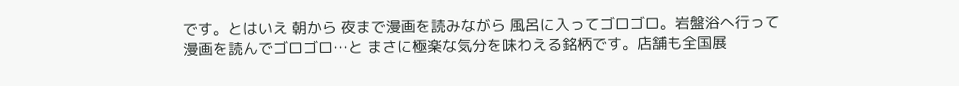です。とはいえ 朝から 夜まで漫画を読みながら 風呂に入ってゴロゴロ。岩盤浴へ行って 漫画を読んでゴロゴロ…と まさに極楽な気分を味わえる銘柄です。店舗も全国展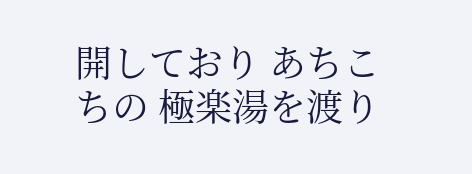開しており あちこちの 極楽湯を渡り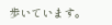歩いています。